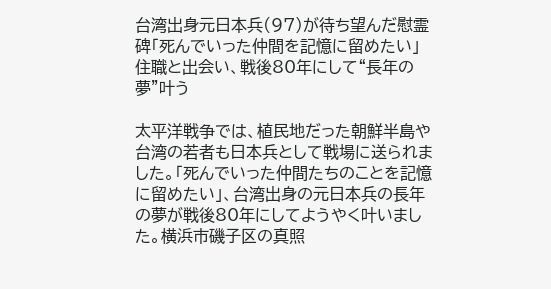台湾出身元日本兵(97)が待ち望んだ慰霊碑「死んでいった仲間を記憶に留めたい」 住職と出会い、戦後80年にして“長年の夢”叶う

太平洋戦争では、植民地だった朝鮮半島や台湾の若者も日本兵として戦場に送られました。「死んでいった仲間たちのことを記憶に留めたい」、台湾出身の元日本兵の長年の夢が戦後80年にしてようやく叶いました。横浜市磯子区の真照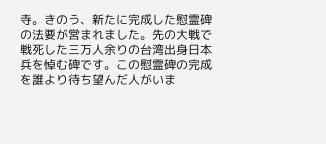寺。きのう、新たに完成した慰霊碑の法要が営まれました。先の大戦で戦死した三万人余りの台湾出身日本兵を悼む碑です。この慰霊碑の完成を誰より待ち望んだ人がいま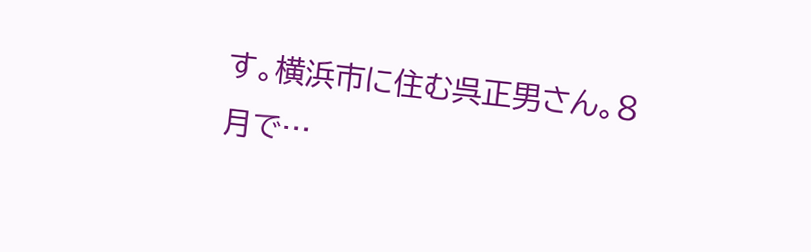す。横浜市に住む呉正男さん。8月で…